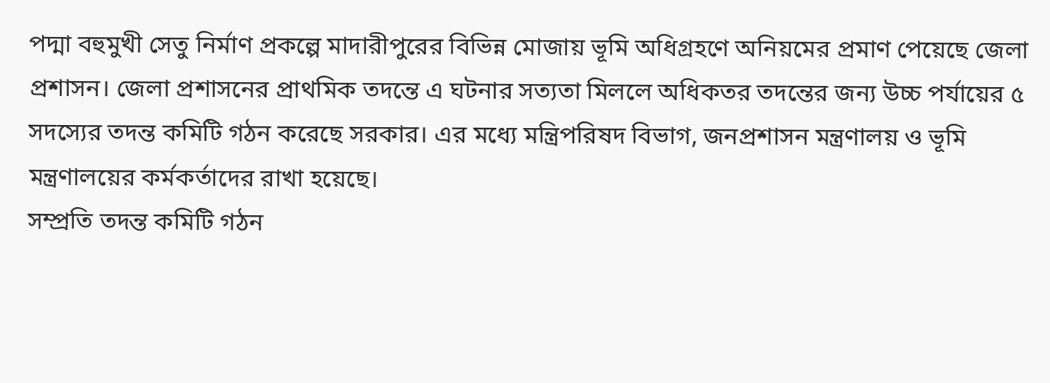পদ্মা বহুমুখী সেতু নির্মাণ প্রকল্পে মাদারীপুরের বিভিন্ন মোজায় ভূমি অধিগ্রহণে অনিয়মের প্রমাণ পেয়েছে জেলা প্রশাসন। জেলা প্রশাসনের প্রাথমিক তদন্তে এ ঘটনার সত্যতা মিললে অধিকতর তদন্তের জন্য উচ্চ পর্যায়ের ৫ সদস্যের তদন্ত কমিটি গঠন করেছে সরকার। এর মধ্যে মন্ত্রিপরিষদ বিভাগ, জনপ্রশাসন মন্ত্রণালয় ও ভূমি মন্ত্রণালয়ের কর্মকর্তাদের রাখা হয়েছে।
সম্প্রতি তদন্ত কমিটি গঠন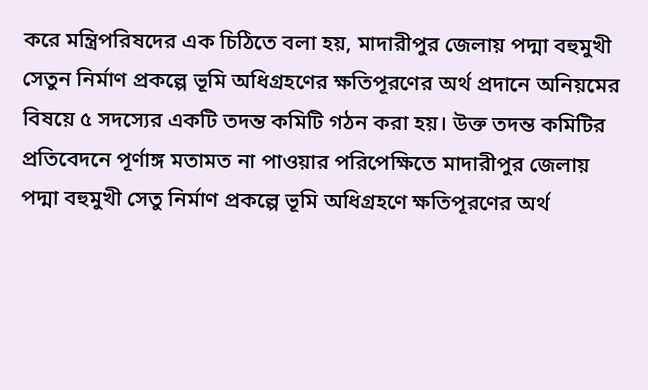করে মন্ত্রিপরিষদের এক চিঠিতে বলা হয়, মাদারীপুর জেলায় পদ্মা বহুমুখী সেতুন নির্মাণ প্রকল্পে ভূমি অধিগ্রহণের ক্ষতিপূরণের অর্থ প্রদানে অনিয়মের বিষয়ে ৫ সদস্যের একটি তদন্ত কমিটি গঠন করা হয়। উক্ত তদন্ত কমিটির প্রতিবেদনে পূর্ণাঙ্গ মতামত না পাওয়ার পরিপেক্ষিতে মাদারীপুর জেলায় পদ্মা বহুমুখী সেতু নির্মাণ প্রকল্পে ভূমি অধিগ্রহণে ক্ষতিপূরণের অর্থ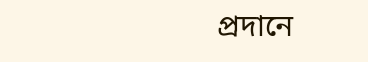প্রদানে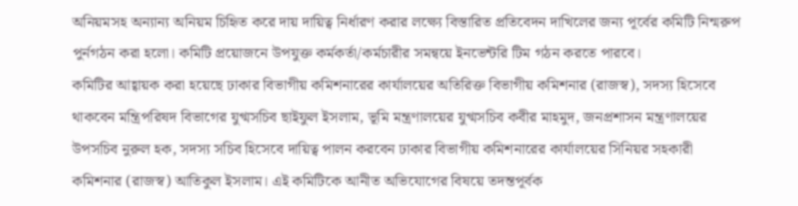অনিয়মসহ অন্যান্য অনিয়ম চিহিৃত করে দায় দায়িত্ব নির্ধারণ করার লক্ষ্যে বিস্তারিত প্রতিবেদন দাখিলের জন্য পূর্বের কমিটি নিন্মরুপ পুর্নগঠন করা হলো। কমিটি প্রয়োজনে উপযুক্ত কর্মকর্তা/কর্মচারীর সমন্বয়ে ইনভেন্টরি টিম গঠন করতে পারবে।
কমিটির আহ্বায়ক করা হয়েছে ঢাকার বিভাগীয় কমিশনারের কার্যালয়ের অতিরিক্ত বিভাগীয় কমিশনার (রাজস্ব), সদস্য হিসেবে থাকবেন মন্ত্রিপরিষদ বিভাগের যুগ্মসচিব ছাইফুল ইসলাম, ভূমি মন্ত্রণালয়ের যুগ্মসচিব কবীর মাহমুদ, জনপ্রশাসন মন্ত্রণালয়ের উপসচিব নুরুল হক, সদস্য সচিব হিসেবে দায়িত্ব পালন করবেন ঢাকার বিভাগীয় কমিশনারের কার্যালয়ের সিনিয়র সহকারী কমিশনার (রাজস্ব) আতিকুল ইসলাম। এই কমিটিকে আনীত অভিযোগের বিষয়ে তদন্তপূর্বক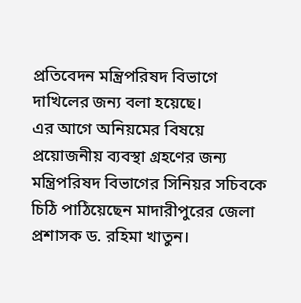প্রতিবেদন মন্ত্রিপরিষদ বিভাগে দাখিলের জন্য বলা হয়েছে।
এর আগে অনিয়মের বিষয়ে প্রয়োজনীয় ব্যবস্থা গ্রহণের জন্য মন্ত্রিপরিষদ বিভাগের সিনিয়র সচিবকে চিঠি পাঠিয়েছেন মাদারীপুরের জেলা প্রশাসক ড. রহিমা খাতুন।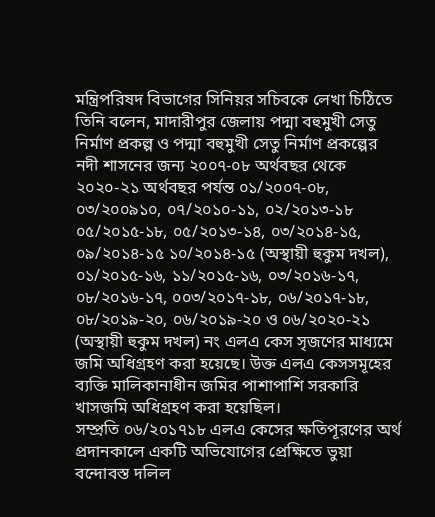মন্ত্রিপরিষদ বিভাগের সিনিয়র সচিবকে লেখা চিঠিতে তিনি বলেন, মাদারীপুর জেলায় পদ্মা বহুমুখী সেতু নির্মাণ প্রকল্প ও পদ্মা বহুমুখী সেতু নির্মাণ প্রকল্পের নদী শাসনের জন্য ২০০৭-০৮ অর্থবছর থেকে ২০২০-২১ অর্থবছর পর্যন্ত ০১/২০০৭-০৮, ০৩/২০০৯১০, ০৭/২০১০-১১, ০২/২০১৩-১৮ ০৫/২০১৫-১৮, ০৫/২০১৩-১৪, ০৩/২০১৪-১৫, ০৯/২০১৪-১৫ ১০/২০১৪-১৫ (অস্থায়ী হুকুম দখল), ০১/২০১৫-১৬, ১১/২০১৫-১৬, ০৩/২০১৬-১৭, ০৮/২০১৬-১৭, ০০৩/২০১৭-১৮, ০৬/২০১৭-১৮, ০৮/২০১৯-২০, ০৬/২০১৯-২০ ও ০৬/২০২০-২১ (অস্থায়ী হুকুম দখল) নং এলএ কেস সৃজণের মাধ্যমে জমি অধিগ্রহণ করা হয়েছে। উক্ত এলএ কেসসমূহের ব্যক্তি মালিকানাধীন জমির পাশাপাশি সরকারি খাসজমি অধিগ্রহণ করা হয়েছিল।
সম্প্রতি ০৬/২০১৭১৮ এলএ কেসের ক্ষতিপূরণের অর্থ প্রদানকালে একটি অভিযোগের প্রেক্ষিতে ভুয়া বন্দোবস্ত দলিল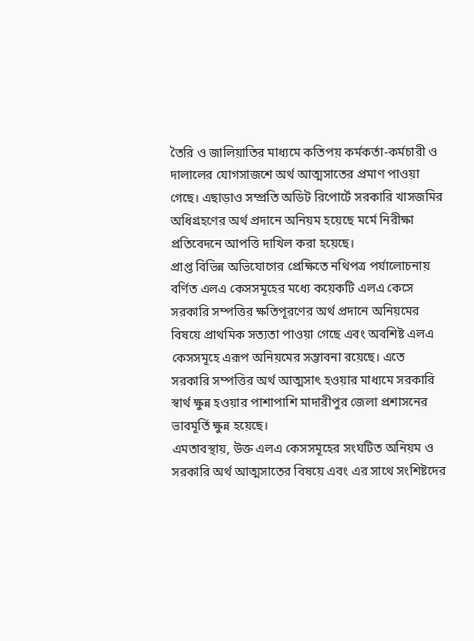তৈরি ও জালিয়াতির মাধ্যমে কতিপয় কর্মকর্তা-কর্মচারী ও দালালের যোগসাজশে অর্থ আত্মসাতের প্রমাণ পাওয়া গেছে। এছাড়াও সম্প্রতি অডিট রিপোর্টে সরকারি খাসজমির অধিগ্রহণের অর্থ প্রদানে অনিয়ম হয়েছে মর্মে নিরীক্ষা প্রতিবেদনে আপত্তি দাখিল করা হয়েছে।
প্রাপ্ত বিভিন্ন অভিযোগের প্রেক্ষিতে নথিপত্র পর্যালোচনায় বর্ণিত এলএ কেসসমূহের মধ্যে কয়েকটি এলএ কেসে সরকারি সম্পত্তির ক্ষতিপূরণের অর্থ প্রদানে অনিয়মের বিষয়ে প্রাথমিক সত্যতা পাওয়া গেছে এবং অবশিষ্ট এলএ কেসসমূহে এরূপ অনিয়মের সম্ভাবনা রয়েছে। এতে সরকারি সম্পত্তির অর্থ আত্মসাৎ হওয়ার মাধ্যমে সরকারি স্বার্থ ক্ষুন্ন হওয়ার পাশাপাশি মাদারীপুর জেলা প্রশাসনের ভাবমূর্তি ক্ষুন্ন হয়েছে।
এমতাবস্থায়, উক্ত এলএ কেসসমূহের সংঘটিত অনিয়ম ও সরকারি অর্থ আত্মসাতের বিষয়ে এবং এর সাথে সংশিষ্টদের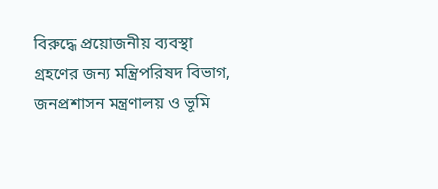বিরুদ্ধে প্রয়োজনীয় ব্যবস্থা গ্রহণের জন্য মন্ত্রিপরিষদ বিভাগ, জনপ্রশাসন মন্ত্রণালয় ও ভূমি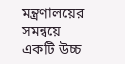মন্ত্রণালয়ের সমন্বয়ে একটি উচ্চ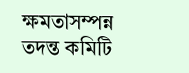ক্ষমতাসম্পন্ন তদন্ত কমিটি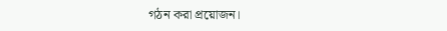গঠন করা প্রয়োজন।